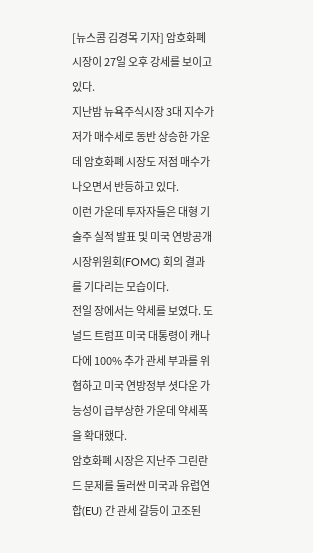[뉴스콤 김경목 기자] 암호화폐 시장이 27일 오후 강세를 보이고 있다.
지난밤 뉴욕주식시장 3대 지수가 저가 매수세로 동반 상승한 가운데 암호화폐 시장도 저점 매수가 나오면서 반등하고 있다.
이런 가운데 투자자들은 대형 기술주 실적 발표 및 미국 연방공개시장위원회(FOMC) 회의 결과를 기다리는 모습이다.
전일 장에서는 약세를 보였다. 도널드 트럼프 미국 대통령이 캐나다에 100% 추가 관세 부과를 위협하고 미국 연방정부 셧다운 가능성이 급부상한 가운데 약세폭을 확대했다.
암호화폐 시장은 지난주 그린란드 문제를 둘러싼 미국과 유럽연합(EU) 간 관세 갈등이 고조된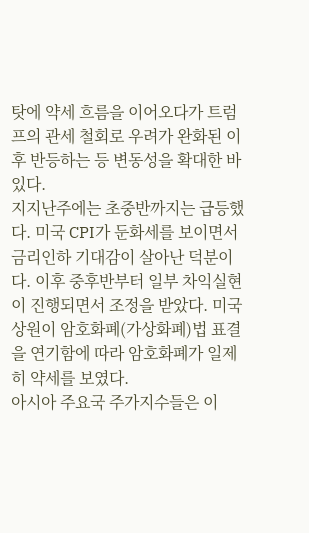탓에 약세 흐름을 이어오다가 트럼프의 관세 철회로 우려가 완화된 이후 반등하는 등 변동성을 확대한 바 있다.
지지난주에는 초중반까지는 급등했다. 미국 CPI가 둔화세를 보이면서 금리인하 기대감이 살아난 덕분이다. 이후 중후반부터 일부 차익실현이 진행되면서 조정을 받았다. 미국 상원이 암호화폐(가상화폐)법 표결을 연기함에 따라 암호화폐가 일제히 약세를 보였다.
아시아 주요국 주가지수들은 이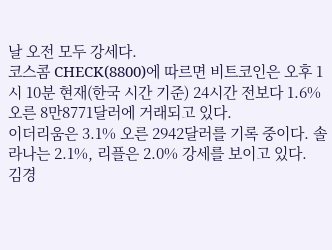날 오전 모두 강세다.
코스콤 CHECK(8800)에 따르면 비트코인은 오후 1시 10분 현재(한국 시간 기준) 24시간 전보다 1.6% 오른 8만8771달러에 거래되고 있다.
이더리움은 3.1% 오른 2942달러를 기록 중이다. 솔라나는 2.1%, 리플은 2.0% 강세를 보이고 있다.
김경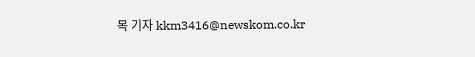목 기자 kkm3416@newskom.co.kr